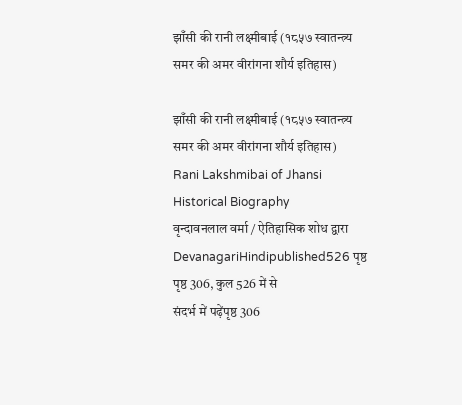झाँसी की रानी लक्ष्मीबाई (१८५७ स्वातन्त्र्य समर की अमर वीरांगना शौर्य इतिहास)

झाँसी की रानी लक्ष्मीबाई (१८५७ स्वातन्त्र्य समर की अमर वीरांगना शौर्य इतिहास)
Rani Lakshmibai of Jhansi Historical Biography
वृन्दावनलाल वर्मा / ऐतिहासिक शोध द्वारा
DevanagariHindipublished526 पृष्ठ
पृष्ठ 306, कुल 526 में से
संदर्भ में पढ़ेंपृष्ठ 306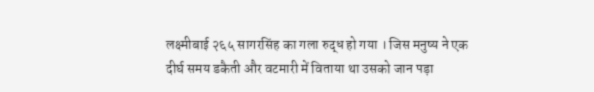लक्ष्मीबाई २६५ सागरसिंह का गला रुद्ध हो गया । जिस मनुष्य ने एक दीर्घ समय डकैती और वटमारी में विताया था उसको जान पड़ा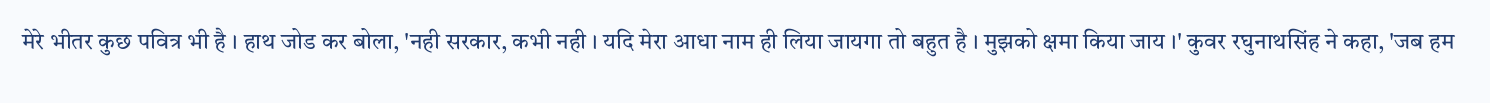मेरे भीतर कुछ पवित्र भी है । हाथ जोड कर बोला, 'नही सरकार, कभी नही । यदि मेरा आधा नाम ही लिया जायगा तो बहुत है । मुझको क्षमा किया जाय ।' कुवर रघुनाथसिंह ने कहा, 'जब हम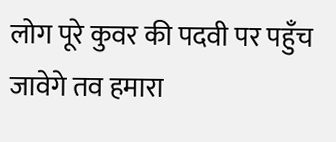लोग पूरे कुवर की पदवी पर पहुँच जावेगे तव हमारा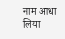नाम आधा लिया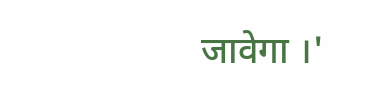जावेगा ।'